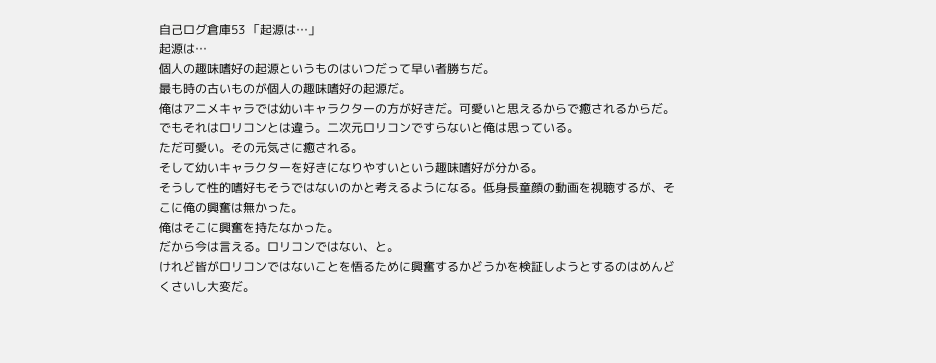自己ログ倉庫53 「起源は…」
起源は…
個人の趣味嗜好の起源というものはいつだって早い者勝ちだ。
最も時の古いものが個人の趣味嗜好の起源だ。
俺はアニメキャラでは幼いキャラクターの方が好きだ。可愛いと思えるからで癒されるからだ。でもそれはロリコンとは違う。二次元ロリコンですらないと俺は思っている。
ただ可愛い。その元気さに癒される。
そして幼いキャラクターを好きになりやすいという趣味嗜好が分かる。
そうして性的嗜好もそうではないのかと考えるようになる。低身長童顔の動画を視聴するが、そこに俺の興奮は無かった。
俺はそこに興奮を持たなかった。
だから今は言える。ロリコンではない、と。
けれど皆がロリコンではないことを悟るために興奮するかどうかを検証しようとするのはめんどくさいし大変だ。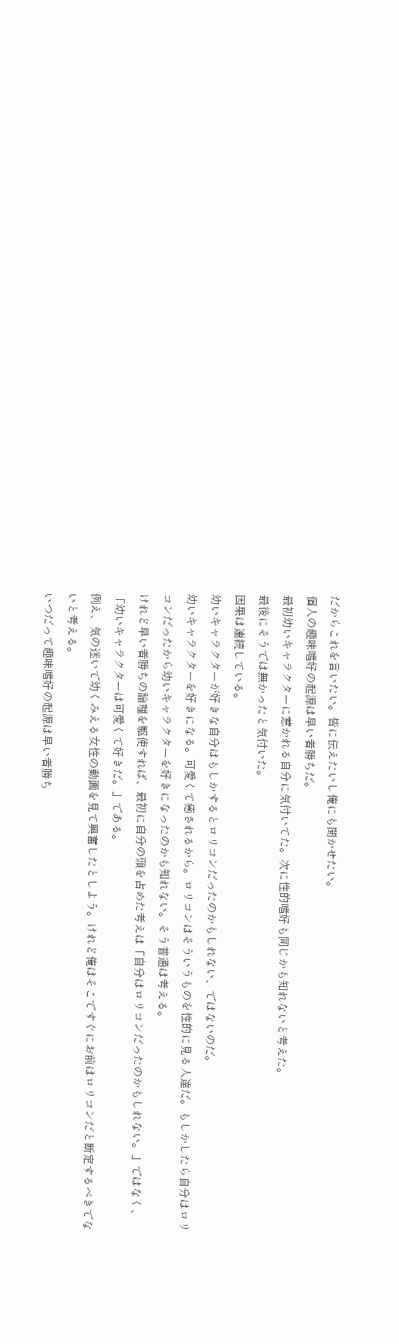だからこれを言いたい。皆に伝えたいし俺にも聞かせたい。
個人の趣味嗜好の起源は早い者勝ちだ。
最初幼いキャラクターに惹かれる自分に気付いてた。次に性的嗜好も同じかも知れないと考えた。
最後にそうでは無かったと気付いた。
因果は連続している。
幼いキャラクターが好きな自分はもしかするとロリコンだったのかもしれない、ではないのだ。
幼いキャラクターを好きになる。可愛くて癒されるから。ロリコンはそういうものを性的に見る人達だ。もしかしたら自分はロリコンだったから幼いキャラクターを好きになったのかも知れない。そう普通は考える。
けれど早い者勝ちの論理を駆使すれば、最初に自分の頭を占めた考えは「自分はロリコンだったのかもしれない。」ではなく、「幼いキャラクターは可愛くて好きだ。」である。
例え、気の迷いで幼くみえる女性の動画を見て興奮したとしよう。けれど俺はそこですぐにお前はロリコンだと断定するべきでないと考える。
いつだって趣味嗜好の起源は早い者勝ち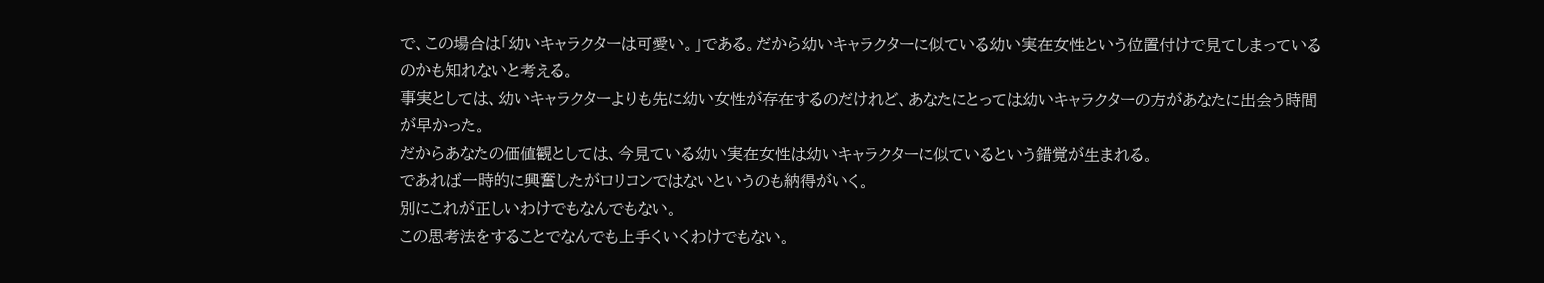で、この場合は「幼いキャラクターは可愛い。」である。だから幼いキャラクターに似ている幼い実在女性という位置付けで見てしまっているのかも知れないと考える。
事実としては、幼いキャラクターよりも先に幼い女性が存在するのだけれど、あなたにとっては幼いキャラクターの方があなたに出会う時間が早かった。
だからあなたの価値観としては、今見ている幼い実在女性は幼いキャラクターに似ているという錯覚が生まれる。
であれば一時的に興奮したがロリコンではないというのも納得がいく。
別にこれが正しいわけでもなんでもない。
この思考法をすることでなんでも上手くいくわけでもない。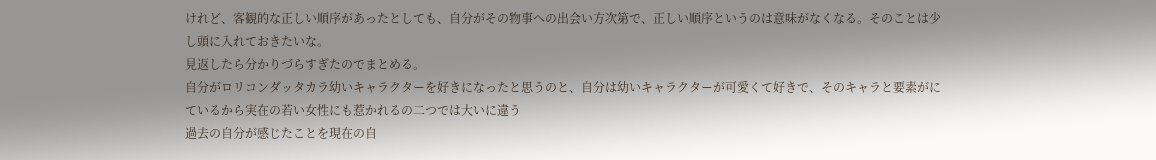けれど、客観的な正しい順序があったとしても、自分がその物事への出会い方次第で、正しい順序というのは意味がなくなる。そのことは少し頭に入れておきたいな。
見返したら分かりづらすぎたのでまとめる。
自分がロリコンダッタカラ幼いキャラクターを好きになったと思うのと、自分は幼いキャラクターが可愛くて好きで、そのキャラと要素がにているから実在の若い女性にも惹かれるの二つでは大いに違う
過去の自分が感じたことを現在の自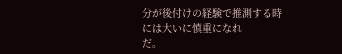分が後付けの経験で推測する時には大いに慎重になれ
だ。